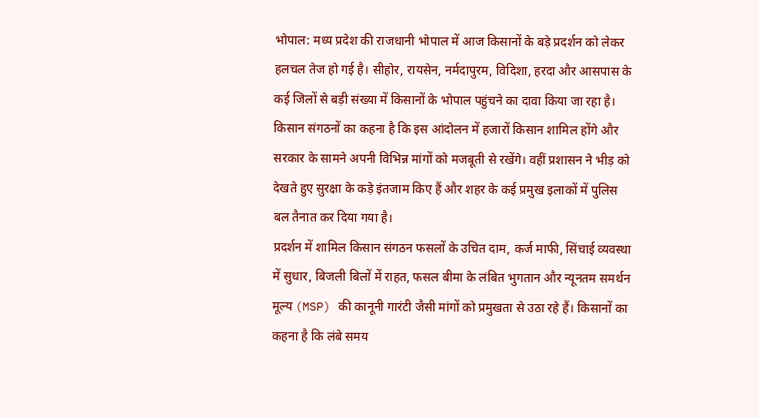भोपाल: मध्य प्रदेश की राजधानी भोपाल में आज किसानों के बड़े प्रदर्शन को लेकर हलचल तेज हो गई है। सीहोर, रायसेन, नर्मदापुरम, विदिशा, हरदा और आसपास के कई जिलों से बड़ी संख्या में किसानों के भोपाल पहुंचने का दावा किया जा रहा है। किसान संगठनों का कहना है कि इस आंदोलन में हजारों किसान शामिल होंगे और सरकार के सामने अपनी विभिन्न मांगों को मजबूती से रखेंगे। वहीं प्रशासन ने भीड़ को देखते हुए सुरक्षा के कड़े इंतजाम किए हैं और शहर के कई प्रमुख इलाकों में पुलिस बल तैनात कर दिया गया है।
प्रदर्शन में शामिल किसान संगठन फसलों के उचित दाम, कर्ज माफी, सिंचाई व्यवस्था में सुधार, बिजली बिलों में राहत, फसल बीमा के लंबित भुगतान और न्यूनतम समर्थन मूल्य (MSP) की कानूनी गारंटी जैसी मांगों को प्रमुखता से उठा रहे हैं। किसानों का कहना है कि लंबे समय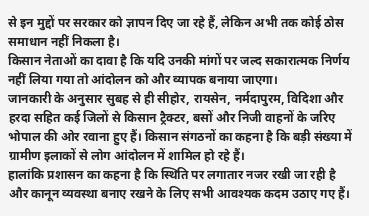से इन मुद्दों पर सरकार को ज्ञापन दिए जा रहे हैं, लेकिन अभी तक कोई ठोस समाधान नहीं निकला है।
किसान नेताओं का दावा है कि यदि उनकी मांगों पर जल्द सकारात्मक निर्णय नहीं लिया गया तो आंदोलन को और व्यापक बनाया जाएगा।
जानकारी के अनुसार सुबह से ही सीहोर, रायसेन, नर्मदापुरम, विदिशा और हरदा सहित कई जिलों से किसान ट्रैक्टर, बसों और निजी वाहनों के जरिए भोपाल की ओर रवाना हुए हैं। किसान संगठनों का कहना है कि बड़ी संख्या में ग्रामीण इलाकों से लोग आंदोलन में शामिल हो रहे हैं।
हालांकि प्रशासन का कहना है कि स्थिति पर लगातार नजर रखी जा रही है और कानून व्यवस्था बनाए रखने के लिए सभी आवश्यक कदम उठाए गए हैं।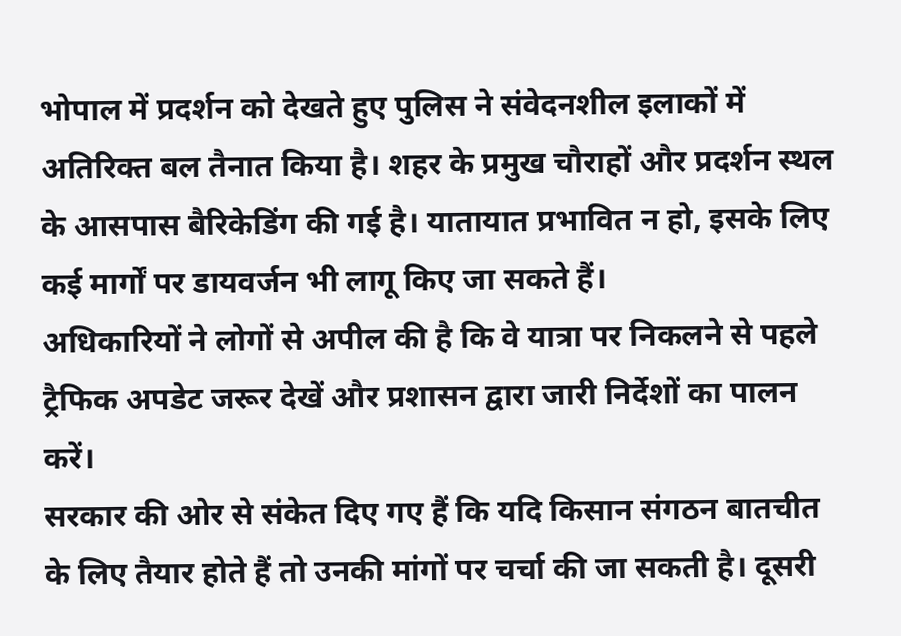भोपाल में प्रदर्शन को देखते हुए पुलिस ने संवेदनशील इलाकों में अतिरिक्त बल तैनात किया है। शहर के प्रमुख चौराहों और प्रदर्शन स्थल के आसपास बैरिकेडिंग की गई है। यातायात प्रभावित न हो, इसके लिए कई मार्गों पर डायवर्जन भी लागू किए जा सकते हैं।
अधिकारियों ने लोगों से अपील की है कि वे यात्रा पर निकलने से पहले ट्रैफिक अपडेट जरूर देखें और प्रशासन द्वारा जारी निर्देशों का पालन करें।
सरकार की ओर से संकेत दिए गए हैं कि यदि किसान संगठन बातचीत के लिए तैयार होते हैं तो उनकी मांगों पर चर्चा की जा सकती है। दूसरी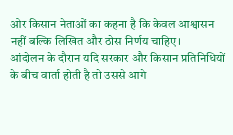ओर किसान नेताओं का कहना है कि केवल आश्वासन नहीं बल्कि लिखित और ठोस निर्णय चाहिए।
आंदोलन के दौरान यदि सरकार और किसान प्रतिनिधियों के बीच वार्ता होती है तो उससे आगे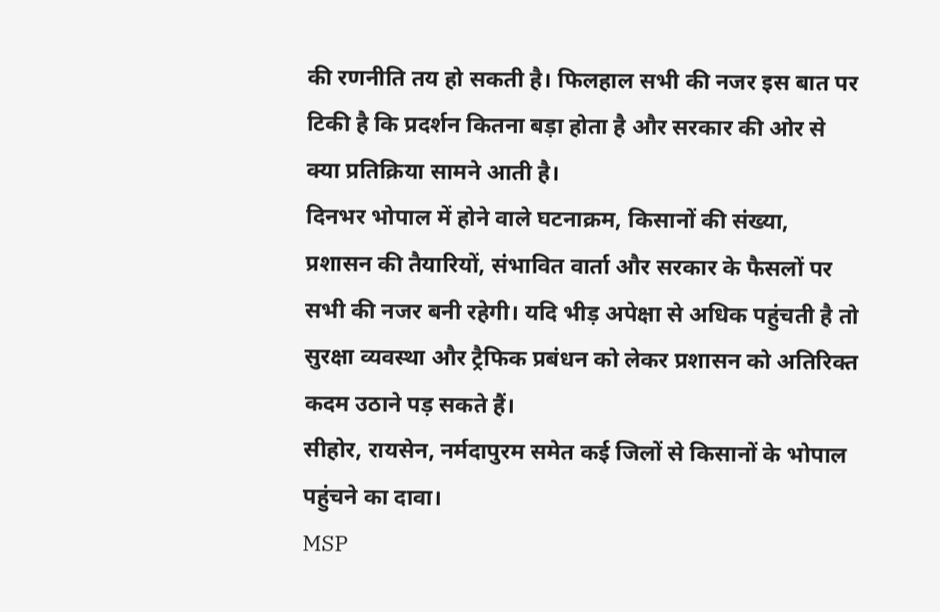की रणनीति तय हो सकती है। फिलहाल सभी की नजर इस बात पर टिकी है कि प्रदर्शन कितना बड़ा होता है और सरकार की ओर से क्या प्रतिक्रिया सामने आती है।
दिनभर भोपाल में होने वाले घटनाक्रम, किसानों की संख्या, प्रशासन की तैयारियों, संभावित वार्ता और सरकार के फैसलों पर सभी की नजर बनी रहेगी। यदि भीड़ अपेक्षा से अधिक पहुंचती है तो सुरक्षा व्यवस्था और ट्रैफिक प्रबंधन को लेकर प्रशासन को अतिरिक्त कदम उठाने पड़ सकते हैं।
सीहोर, रायसेन, नर्मदापुरम समेत कई जिलों से किसानों के भोपाल पहुंचने का दावा।
MSP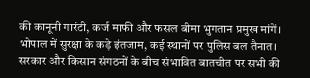की कानूनी गारंटी, कर्ज माफी और फसल बीमा भुगतान प्रमुख मांगें।
भोपाल में सुरक्षा के कड़े इंतजाम, कई स्थानों पर पुलिस बल तैनात।
सरकार और किसान संगठनों के बीच संभावित बातचीत पर सभी की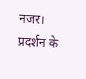नजर।
प्रदर्शन के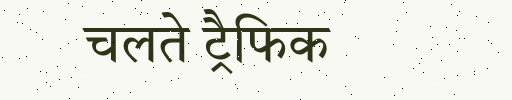चलते ट्रैफिक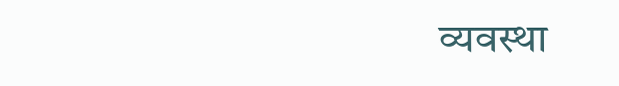व्यवस्था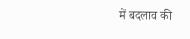में बदलाव की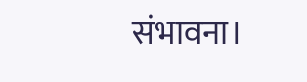संभावना।